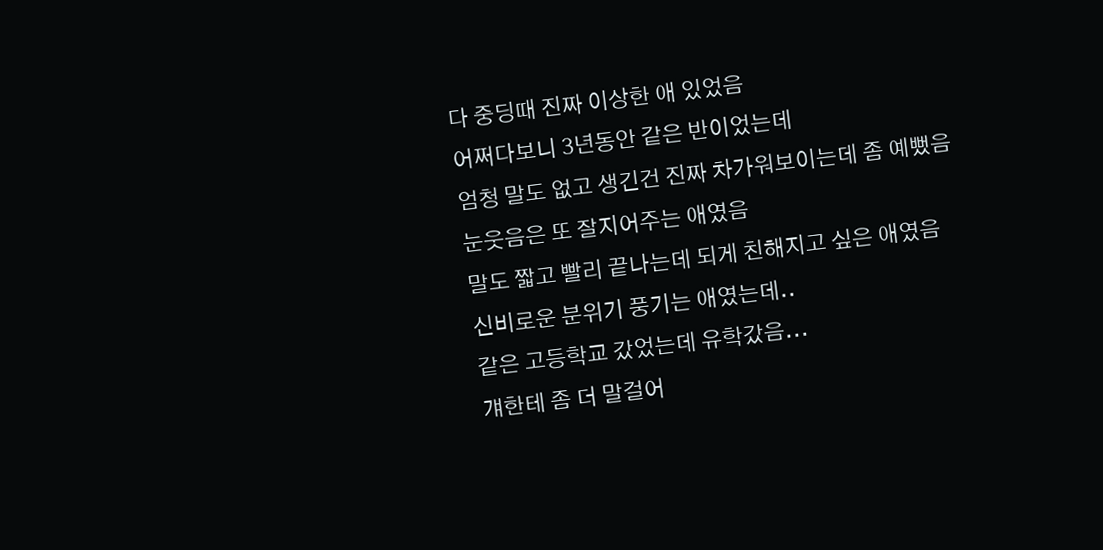다 중딩때 진짜 이상한 애 있었음
어쩌다보니 3년동안 같은 반이었는데
엄청 말도 없고 생긴건 진짜 차가워보이는데 좀 예뻤음
눈웃음은 또 잘지어주는 애였음
말도 짧고 빨리 끝나는데 되게 친해지고 싶은 애였음
신비로운 분위기 풍기는 애였는데..
같은 고등학교 갔었는데 유학갔음...
걔한테 좀 더 말걸어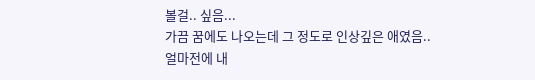볼걸.. 싶음...
가끔 꿈에도 나오는데 그 정도로 인상깊은 애였음..
얼마전에 내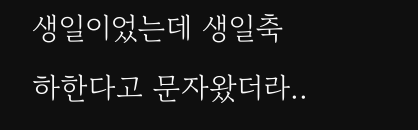생일이었는데 생일축하한다고 문자왔더라..